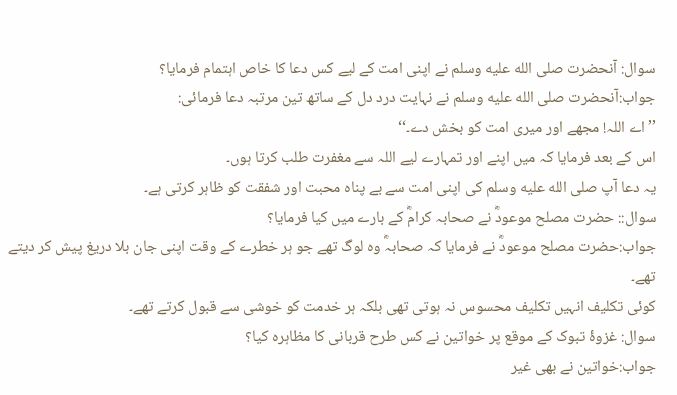سوال: آنحضرت صلى الله عليه وسلم نے اپنی امت کے لیے کس دعا کا خاص اہتمام فرمایا؟
جواب:آنحضرت صلى الله عليه وسلم نے نہایت درد دل کے ساتھ تین مرتبہ دعا فرمائی:
’’اے اللہ! مجھے اور میری امت کو بخش دے۔‘‘
اس کے بعد فرمایا کہ میں اپنے اور تمہارے لیے اللہ سے مغفرت طلب کرتا ہوں۔
یہ دعا آپ صلى الله عليه وسلم کی اپنی امت سے بے پناہ محبت اور شفقت کو ظاہر کرتی ہے۔
سوال:: حضرت مصلح موعودؓ نے صحابہ کرامؓ کے بارے میں کیا فرمایا؟
جواب:حضرت مصلح موعودؓ نے فرمایا کہ صحابہؓ وہ لوگ تھے جو ہر خطرے کے وقت اپنی جان بلا دریغ پیش کر دیتے تھے۔
کوئی تکلیف انہیں تکلیف محسوس نہ ہوتی تھی بلکہ ہر خدمت کو خوشی سے قبول کرتے تھے۔
سوال: غزوۂ تبوک کے موقع پر خواتین نے کس طرح قربانی کا مظاہرہ کیا؟
جواب:خواتین نے بھی غیر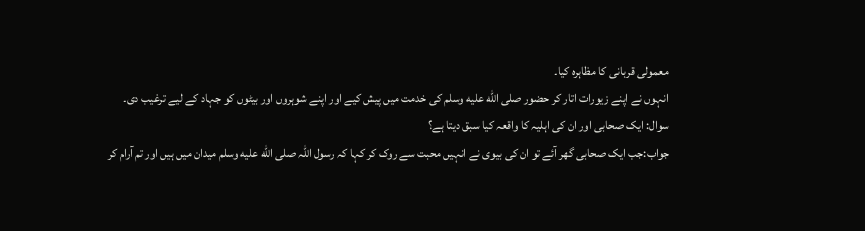معمولی قربانی کا مظاہرہ کیا۔
انہوں نے اپنے زیورات اتار کر حضور صلى الله عليه وسلم کی خدمت میں پیش کیے اور اپنے شوہروں اور بیٹوں کو جہاد کے لیے ترغیب دی۔
سوال: ایک صحابی اور ان کی اہلیہ کا واقعہ کیا سبق دیتا ہے؟
جواب:جب ایک صحابی گھر آئے تو ان کی بیوی نے انہیں محبت سے روک کر کہا کہ رسول اللہ صلى الله عليه وسلم میدان میں ہیں اور تم آرام کر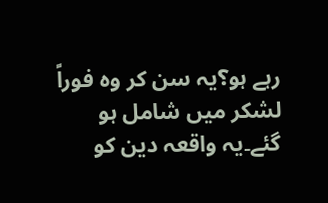رہے ہو؟یہ سن کر وہ فوراً لشکر میں شامل ہو گئے۔یہ واقعہ دین کو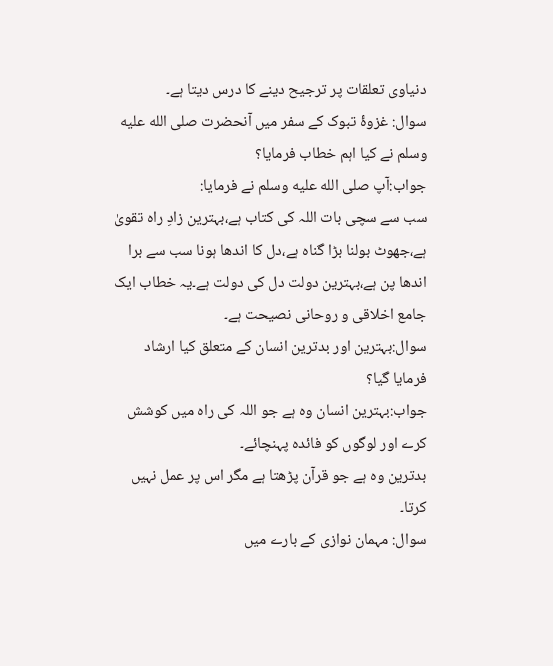دنیاوی تعلقات پر ترجیح دینے کا درس دیتا ہے۔
سوال: غزوۂ تبوک کے سفر میں آنحضرت صلى الله عليه وسلم نے کیا اہم خطاب فرمایا؟
جواب:آپ صلى الله عليه وسلم نے فرمایا:
سب سے سچی بات اللہ کی کتاب ہے،بہترین زادِ راہ تقویٰ ہے،جھوٹ بولنا بڑا گناہ ہے،دل کا اندھا ہونا سب سے برا اندھا پن ہے،بہترین دولت دل کی دولت ہے۔یہ خطاب ایک جامع اخلاقی و روحانی نصیحت ہے۔
سوال:بہترین اور بدترین انسان کے متعلق کیا ارشاد فرمایا گیا؟
جواب:بہترین انسان وہ ہے جو اللہ کی راہ میں کوشش کرے اور لوگوں کو فائدہ پہنچائے۔
بدترین وہ ہے جو قرآن پڑھتا ہے مگر اس پر عمل نہیں کرتا۔
سوال: مہمان نوازی کے بارے میں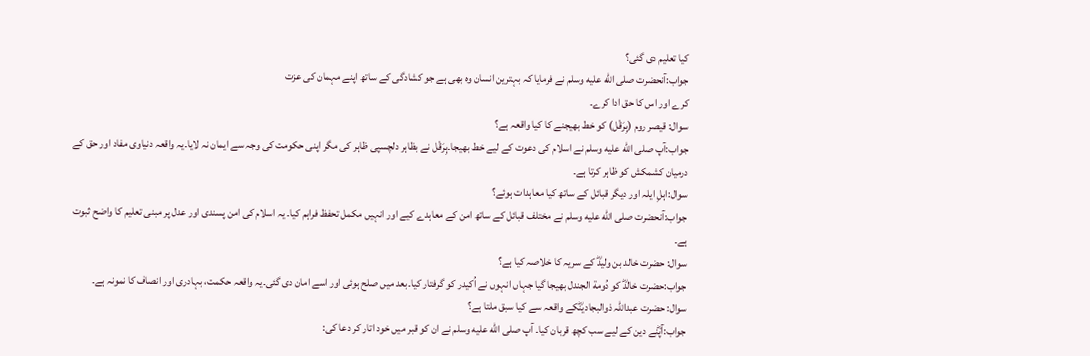کیا تعلیم دی گئی؟
جواب:آنحضرت صلى الله عليه وسلم نے فرمایا کہ بہترین انسان وہ بھی ہے جو کشادگی کے ساتھ اپنے مہمان کی عزت
کرے اور اس کا حق ادا کرے۔
سوال: قیصر روم (ہِرَقْل) کو خط بھیجنے کا کیا واقعہ ہے؟
جواب:آپ صلى الله عليه وسلم نے اسلام کی دعوت کے لیے خط بھیجا۔ہِرَقْل نے بظاہر دلچسپی ظاہر کی مگر اپنی حکومت کی وجہ سے ایمان نہ لایا۔یہ واقعہ دنیاوی مفاد اور حق کے درمیان کشمکش کو ظاہر کرتا ہے۔
سوال:اہلِ ایلہ اور دیگر قبائل کے ساتھ کیا معاہدات ہوئے؟
جواب:آنحضرت صلى الله عليه وسلم نے مختلف قبائل کے ساتھ امن کے معاہدے کیے اور انہیں مکمل تحفظ فراہم کیا۔ یہ اسلام کی امن پسندی اور عدل پر مبنی تعلیم کا واضح ثبوت ہے۔
سوال: حضرت خالد بن ولیدؓ کے سریہ کا خلاصہ کیا ہے؟
جواب:حضرت خالدؓ کو دُومة الجندل بھیجا گیا جہاں انہوں نے اُکیدر کو گرفتار کیا۔بعد میں صلح ہوئی اور اسے امان دی گئی۔یہ واقعہ حکمت، بہادری اور انصاف کا نمونہ ہے۔
سوال: حضرت عبداللہ ذوالبجادینؓکے واقعہ سے کیا سبق ملتا ہے؟
جواب:آپؓنے دین کے لیے سب کچھ قربان کیا۔ آپ صلى الله عليه وسلم نے ان کو قبر میں خود اتار کر دعا کی: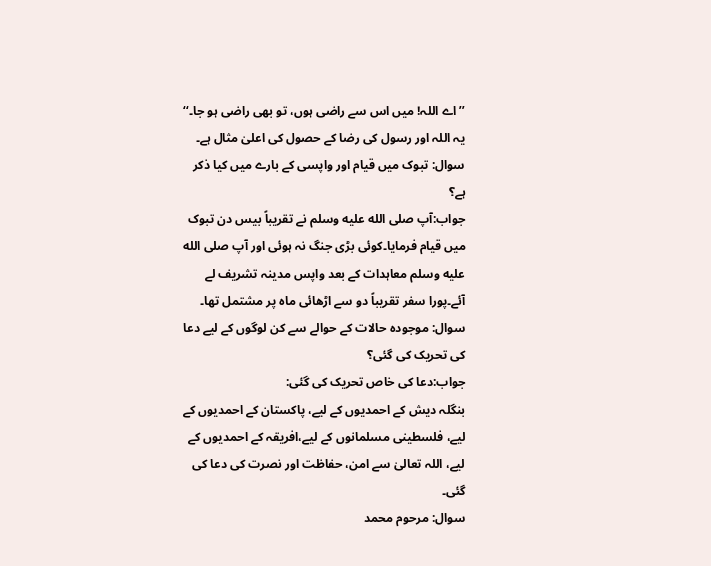’’اے اللہ! میں اس سے راضی ہوں، تو بھی راضی ہو جا۔‘‘
یہ اللہ اور رسول کی رضا کے حصول کی اعلیٰ مثال ہے۔
سوال: تبوک میں قیام اور واپسی کے بارے میں کیا ذکر ہے؟
جواب:آپ صلى الله عليه وسلم نے تقریباً بیس دن تبوک میں قیام فرمایا۔کوئی بڑی جنگ نہ ہوئی اور آپ صلى الله عليه وسلم معاہدات کے بعد واپس مدینہ تشریف لے آئے۔پورا سفر تقریباً دو سے اڑھائی ماہ پر مشتمل تھا۔
سوال: موجودہ حالات کے حوالے سے کن لوگوں کے لیے دعا کی تحریک کی گئی؟
جواب:دعا کی خاص تحریک کی گئی:
بنگلہ دیش کے احمدیوں کے لیے، پاکستان کے احمدیوں کے لیے، فلسطینی مسلمانوں کے لیے،افریقہ کے احمدیوں کے لیے، اللہ تعالیٰ سے امن، حفاظت اور نصرت کی دعا کی گئی۔
سوال: مرحوم محمد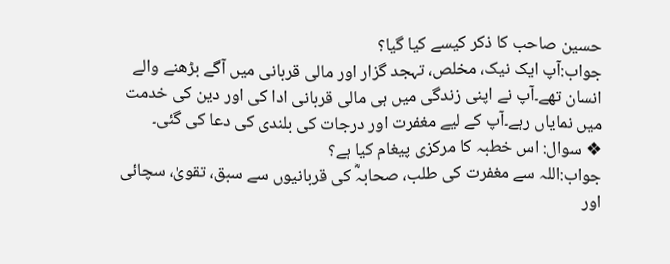حسین صاحب کا ذکر کیسے کیا گیا؟
جواب:آپ ایک نیک، مخلص، تہجد گزار اور مالی قربانی میں آگے بڑھنے والے انسان تھے۔آپ نے اپنی زندگی میں ہی مالی قربانی ادا کی اور دین کی خدمت میں نمایاں رہے۔آپ کے لیے مغفرت اور درجات کی بلندی کی دعا کی گئی۔
❖ سوال: اس خطبہ کا مرکزی پیغام کیا ہے؟
جواب:اللہ سے مغفرت کی طلب، صحابہؓ کی قربانیوں سے سبق، تقویٰ، سچائی اور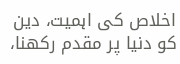اخلاص کی اہمیت، دین کو دنیا پر مقدم رکھنا،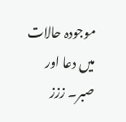موجودہ حالات میں دعا اور صبر۔ ززز